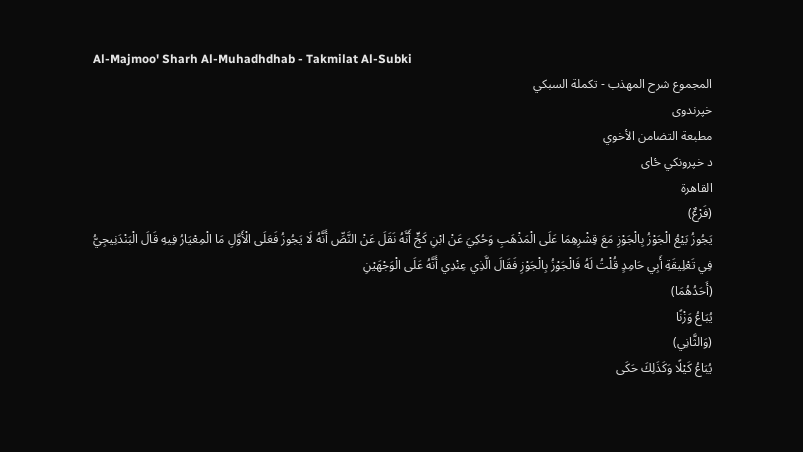Al-Majmoo' Sharh Al-Muhadhdhab - Takmilat Al-Subki
المجموع شرح المهذب - تكملة السبكي
خپرندوی
مطبعة التضامن الأخوي
د خپرونکي ځای
القاهرة
(فَرْعٌ)
يَجُوزُ بَيْعُ الْجَوْزُ بِالْجَوْزِ مَعَ قِشْرِهِمَا عَلَى الْمَذْهَبِ وَحُكِيَ عَنْ ابْنِ كَجٍّ أَنَّهُ نَقَلَ عَنْ النَّصِّ أَنَّهُ لَا يَجُوزُ فَعَلَى الْأَوَّلِ مَا الْمِعْيَارُ فِيهِ قَالَ الْبَنْدَنِيجِيُّ فِي تَعْلِيقَةِ أَبِي حَامِدٍ قُلْتُ لَهُ فَالْجَوْزُ بِالْجَوْزِ فَقَالَ الَّذِي عِنْدِي أَنَّهُ عَلَى الْوَجْهَيْنِ
(أَحَدُهُمَا)
يُبَاعُ وَزْنًا
(وَالثَّانِي)
يُبَاعُ كَيْلًا وَكَذَلِكَ حَكَى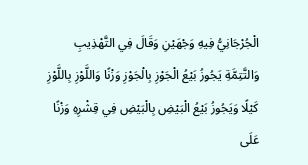الْجُرْجَانِيُّ فِيهِ وَجْهَيْنِ وَقَالَ فِي التَّهْذِيبِ وَالتَّتِمَّةِ يَجُوزُ بَيْعُ الْجَوْزِ بِالْجَوْزِ وَزْنًا وَاللَّوْزِ بِاللَّوْزِ كَيْلًا وَيَجُوزُ بَيْعُ الْبَيْضِ بِالْبَيْضِ فِي قِشْرِهِ وَزْنًا عَلَى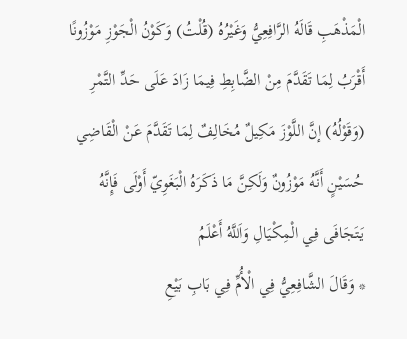الْمَذْهَبِ قَالَهُ الرَّافِعِيُّ وَغَيْرُهُ (قُلْتُ) وَكَوْنُ الْجَوْزِ مَوْزُونًا أَقْرَبُ لِمَا تَقَدَّمَ مِنْ الضَّابِطِ فِيمَا زَادَ عَلَى حَدِّ التَّمْرِ (وَقَوْلُهُ) إنَّ اللَّوْزَ مَكِيلٌ مُخَالِفٌ لِمَا تَقَدَّمَ عَنْ الْقَاضِي حُسَيْنٍ أَنَّهُ مَوْزُونٌ وَلَكِنَّ مَا ذَكَرَهُ الْبَغَوِيّ أَوْلَى فَإِنَّهُ يَتَجَافَى فِي الْمِكْيَالِ وَاَللَّهُ أَعْلَمُ
* وَقَالَ الشَّافِعِيُّ فِي الْأُمِّ فِي بَابِ بَيْعِ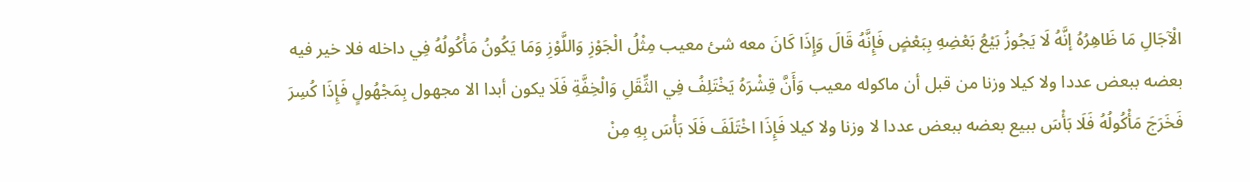الْآجَالِ مَا ظَاهِرُهُ إنَّهُ لَا يَجُوزُ بَيْعُ بَعْضِهِ بِبَعْضٍ فَإِنَّهُ قَالَ وَإِذَا كَانَ معه شئ معيب مِثْلُ الْجَوْزِ وَاللَّوْزِ وَمَا يَكُونُ مَأْكُولُهُ فِي داخله فلا خير فيه بعضه ببعض عددا ولا كيلا وزنا من قبل أن ماكوله معيب وَأَنَّ قِشْرَهُ يَخْتَلِفُ فِي الثِّقَلِ وَالْخِفَّةِ فَلَا يكون أبدا الا مجهول بِمَجْهُولٍ فَإِذَا كُسِرَ فَخَرَجَ مَأْكُولُهُ فَلَا بَأْسَ ببيع بعضه ببعض عددا لا وزنا ولا كيلا فَإِذَا اخْتَلَفَ فَلَا بَأْسَ بِهِ مِنْ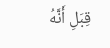قِبَلِ أَنَّهُ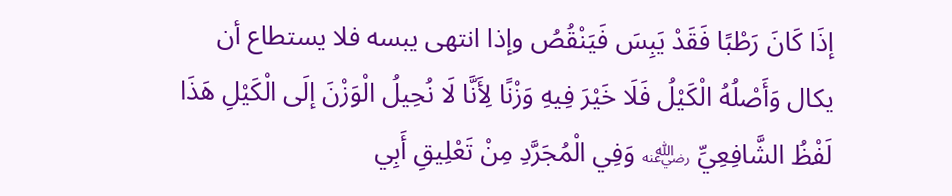إذَا كَانَ رَطْبًا فَقَدْ يَبِسَ فَيَنْقُصُ وإذا انتهى يبسه فلا يستطاع أن يكال وَأَصْلُهُ الْكَيْلُ فَلَا خَيْرَ فِيهِ وَزْنًا لِأَنَّا لَا نُحِيلُ الْوَزْنَ إلَى الْكَيْلِ هَذَا لَفْظُ الشَّافِعِيِّ ﵁ وَفِي الْمُجَرَّدِ مِنْ تَعْلِيقِ أَبِي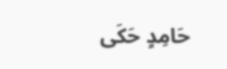حَامِدٍ حَكَى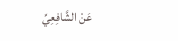عَنْ الشَّافِعِيِّ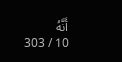أَنَّهُ
10 / 303